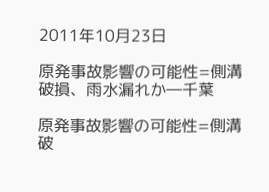2011年10月23日

原発事故影響の可能性=側溝破損、雨水漏れか―千葉

原発事故影響の可能性=側溝破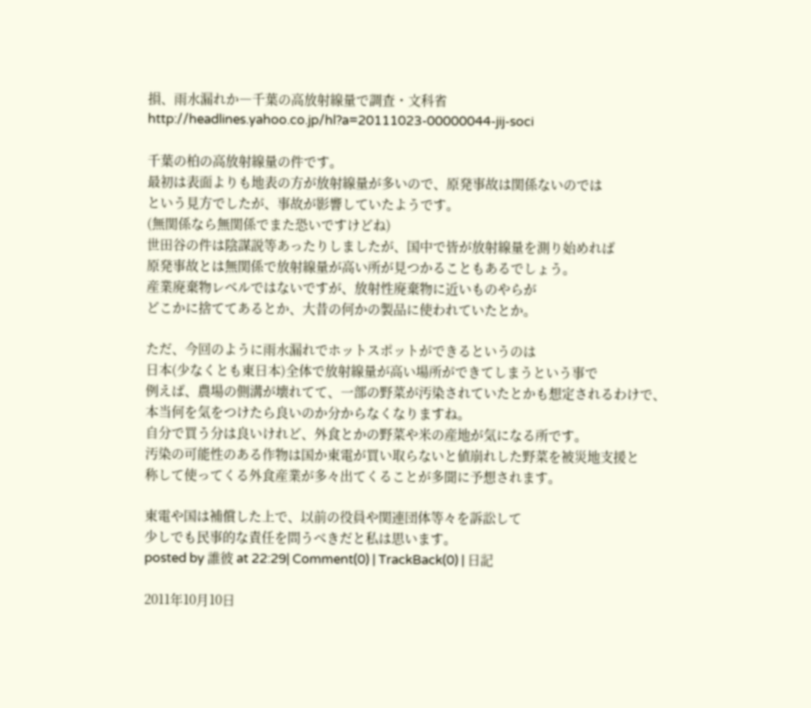損、雨水漏れか―千葉の高放射線量で調査・文科省
http://headlines.yahoo.co.jp/hl?a=20111023-00000044-jij-soci

千葉の柏の高放射線量の件です。
最初は表面よりも地表の方が放射線量が多いので、原発事故は関係ないのでは
という見方でしたが、事故が影響していたようです。
(無関係なら無関係でまた恐いですけどね)
世田谷の件は陰謀説等あったりしましたが、国中で皆が放射線量を測り始めれば
原発事故とは無関係で放射線量が高い所が見つかることもあるでしょう。
産業廃棄物レベルではないですが、放射性廃棄物に近いものやらが
どこかに捨ててあるとか、大昔の何かの製品に使われていたとか。

ただ、今回のように雨水漏れでホットスポットができるというのは
日本(少なくとも東日本)全体で放射線量が高い場所ができてしまうという事で
例えば、農場の側溝が壊れてて、一部の野菜が汚染されていたとかも想定されるわけで、
本当何を気をつけたら良いのか分からなくなりますね。
自分で買う分は良いけれど、外食とかの野菜や米の産地が気になる所です。
汚染の可能性のある作物は国か東電が買い取らないと値崩れした野菜を被災地支援と
称して使ってくる外食産業が多々出てくることが多聞に予想されます。

東電や国は補償した上で、以前の役員や関連団体等々を訴訟して
少しでも民事的な責任を問うべきだと私は思います。
posted by 誰彼 at 22:29| Comment(0) | TrackBack(0) | 日記

2011年10月10日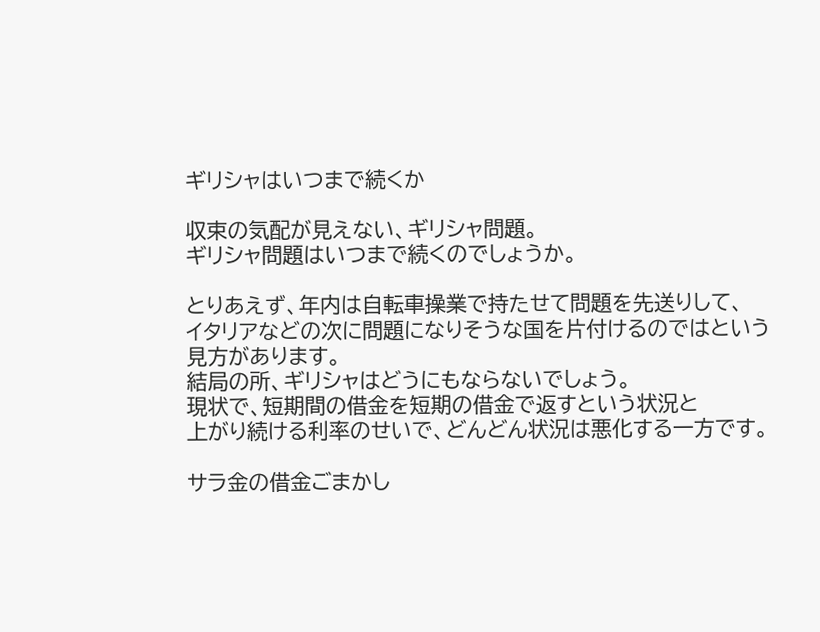ギリシャはいつまで続くか

収束の気配が見えない、ギリシャ問題。
ギリシャ問題はいつまで続くのでしょうか。

とりあえず、年内は自転車操業で持たせて問題を先送りして、
イタリアなどの次に問題になりそうな国を片付けるのではという見方があります。
結局の所、ギリシャはどうにもならないでしょう。
現状で、短期間の借金を短期の借金で返すという状況と
上がり続ける利率のせいで、どんどん状況は悪化する一方です。

サラ金の借金ごまかし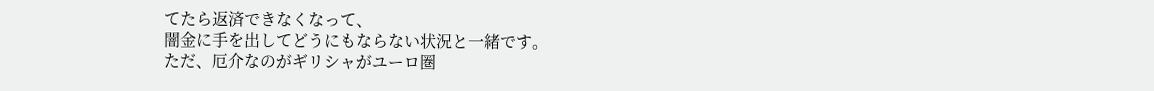てたら返済できなくなって、
闇金に手を出してどうにもならない状況と一緒です。
ただ、厄介なのがギリシャがユーロ圏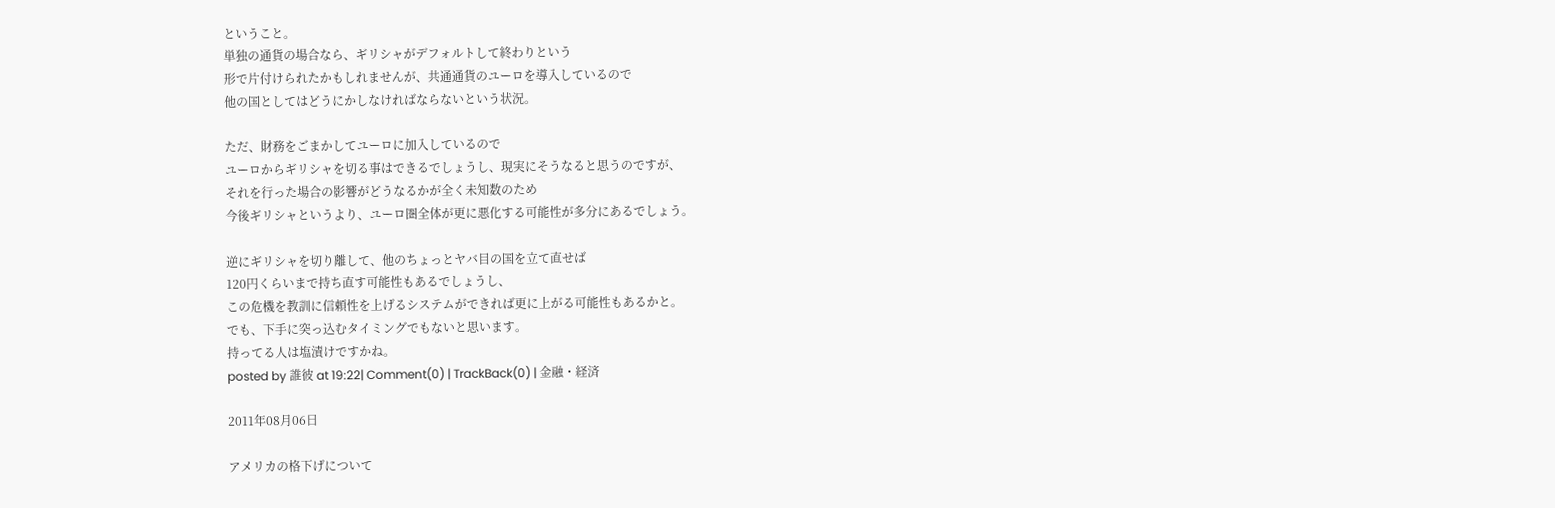ということ。
単独の通貨の場合なら、ギリシャがデフォルトして終わりという
形で片付けられたかもしれませんが、共通通貨のユーロを導入しているので
他の国としてはどうにかしなければならないという状況。

ただ、財務をごまかしてユーロに加入しているので
ユーロからギリシャを切る事はできるでしょうし、現実にそうなると思うのですが、
それを行った場合の影響がどうなるかが全く未知数のため
今後ギリシャというより、ユーロ圏全体が更に悪化する可能性が多分にあるでしょう。

逆にギリシャを切り離して、他のちょっとヤバ目の国を立て直せば
120円くらいまで持ち直す可能性もあるでしょうし、
この危機を教訓に信頼性を上げるシステムができれば更に上がる可能性もあるかと。
でも、下手に突っ込むタイミングでもないと思います。
持ってる人は塩漬けですかね。
posted by 誰彼 at 19:22| Comment(0) | TrackBack(0) | 金融・経済

2011年08月06日

アメリカの格下げについて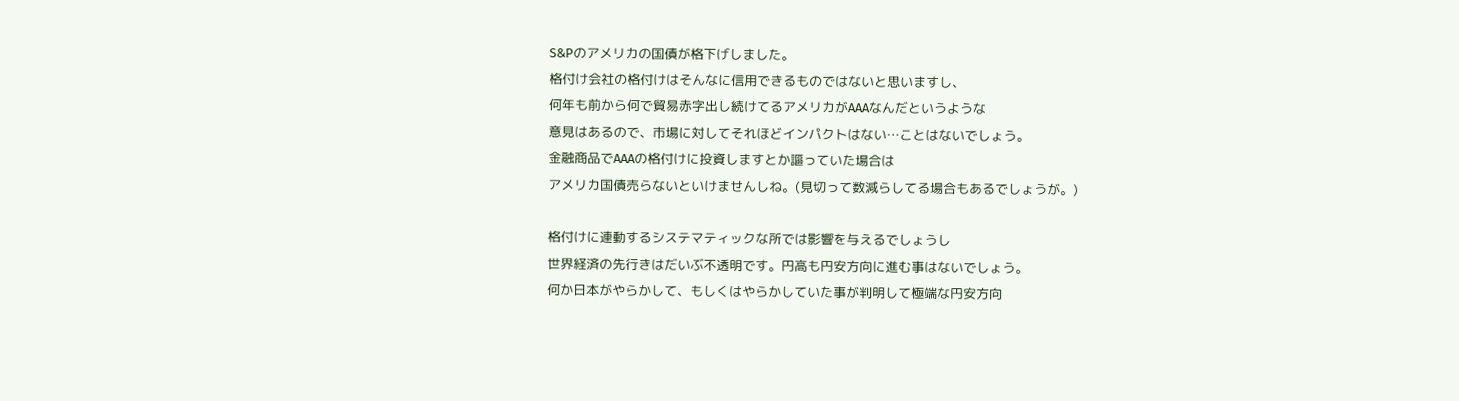S&Pのアメリカの国債が格下げしました。
格付け会社の格付けはそんなに信用できるものではないと思いますし、
何年も前から何で貿易赤字出し続けてるアメリカがAAAなんだというような
意見はあるので、市場に対してそれほどインパクトはない…ことはないでしょう。
金融商品でAAAの格付けに投資しますとか謳っていた場合は
アメリカ国債売らないといけませんしね。(見切って数減らしてる場合もあるでしょうが。)

格付けに連動するシステマティックな所では影響を与えるでしょうし
世界経済の先行きはだいぶ不透明です。円高も円安方向に進む事はないでしょう。
何か日本がやらかして、もしくはやらかしていた事が判明して極端な円安方向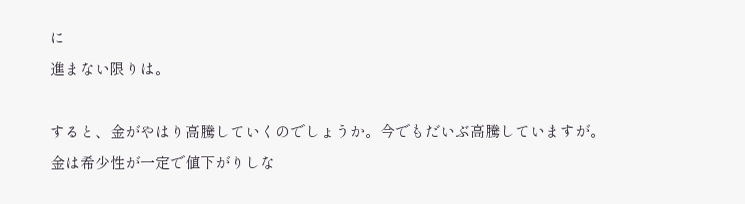に
進まない限りは。

すると、金がやはり高騰していくのでしょうか。今でもだいぶ高騰していますが。
金は希少性が一定で値下がりしな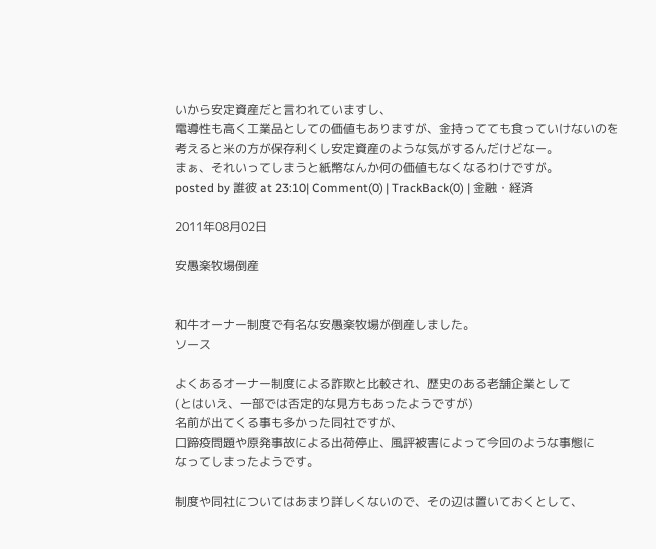いから安定資産だと言われていますし、
電導性も高く工業品としての価値もありますが、金持ってても食っていけないのを
考えると米の方が保存利くし安定資産のような気がするんだけどなー。
まぁ、それいってしまうと紙幣なんか何の価値もなくなるわけですが。
posted by 誰彼 at 23:10| Comment(0) | TrackBack(0) | 金融・経済

2011年08月02日

安愚楽牧場倒産


和牛オーナー制度で有名な安愚楽牧場が倒産しました。
ソース

よくあるオーナー制度による詐欺と比較され、歴史のある老舗企業として
(とはいえ、一部では否定的な見方もあったようですが)
名前が出てくる事も多かった同社ですが、
口蹄疫問題や原発事故による出荷停止、風評被害によって今回のような事態に
なってしまったようです。

制度や同社についてはあまり詳しくないので、その辺は置いておくとして、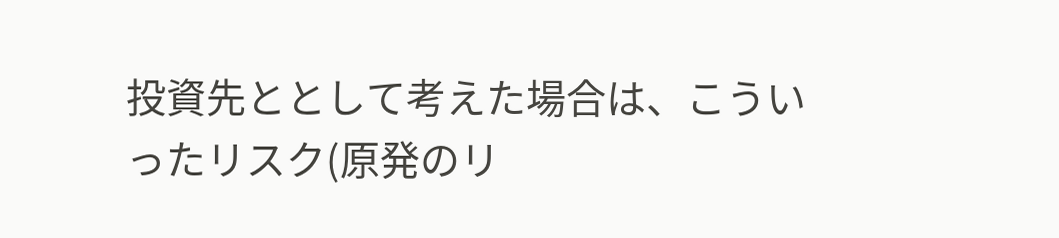投資先ととして考えた場合は、こういったリスク(原発のリ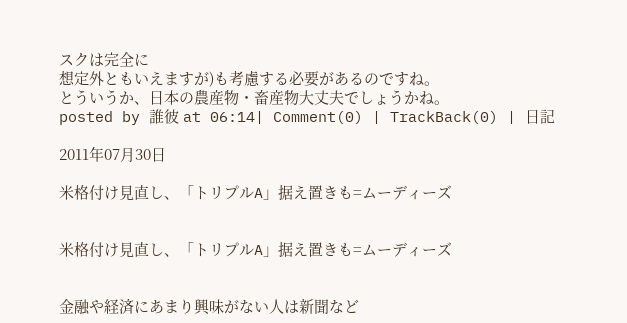スクは完全に
想定外ともいえますが)も考慮する必要があるのですね。
とういうか、日本の農産物・畜産物大丈夫でしょうかね。
posted by 誰彼 at 06:14| Comment(0) | TrackBack(0) | 日記

2011年07月30日

米格付け見直し、「トリプルA」据え置きも=ムーディーズ


米格付け見直し、「トリプルA」据え置きも=ムーディーズ


金融や経済にあまり興味がない人は新聞など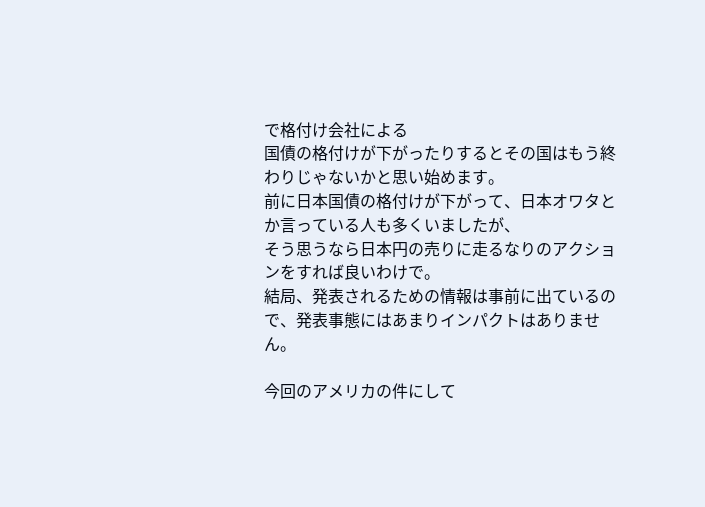で格付け会社による
国債の格付けが下がったりするとその国はもう終わりじゃないかと思い始めます。
前に日本国債の格付けが下がって、日本オワタとか言っている人も多くいましたが、
そう思うなら日本円の売りに走るなりのアクションをすれば良いわけで。
結局、発表されるための情報は事前に出ているので、発表事態にはあまりインパクトはありません。

今回のアメリカの件にして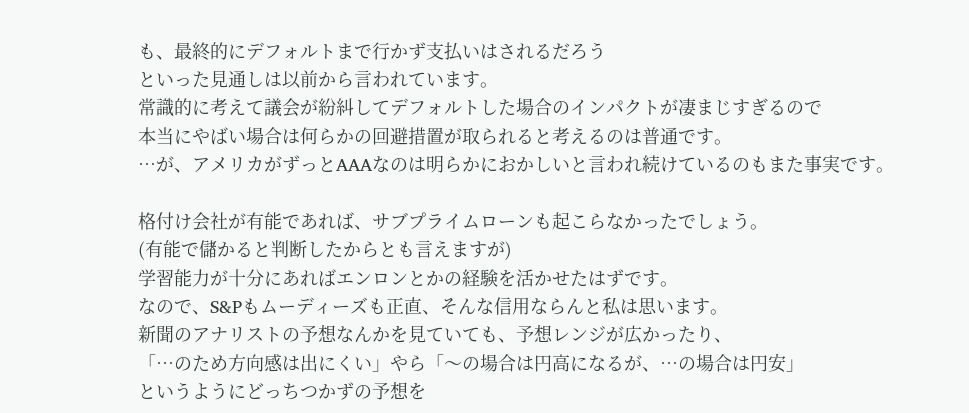も、最終的にデフォルトまで行かず支払いはされるだろう
といった見通しは以前から言われています。
常識的に考えて議会が紛糾してデフォルトした場合のインパクトが凄まじすぎるので
本当にやばい場合は何らかの回避措置が取られると考えるのは普通です。
…が、アメリカがずっとAAAなのは明らかにおかしいと言われ続けているのもまた事実です。

格付け会社が有能であれば、サブプライムローンも起こらなかったでしょう。
(有能で儲かると判断したからとも言えますが)
学習能力が十分にあればエンロンとかの経験を活かせたはずです。
なので、S&Pもムーディーズも正直、そんな信用ならんと私は思います。
新聞のアナリストの予想なんかを見ていても、予想レンジが広かったり、
「…のため方向感は出にくい」やら「〜の場合は円高になるが、…の場合は円安」
というようにどっちつかずの予想を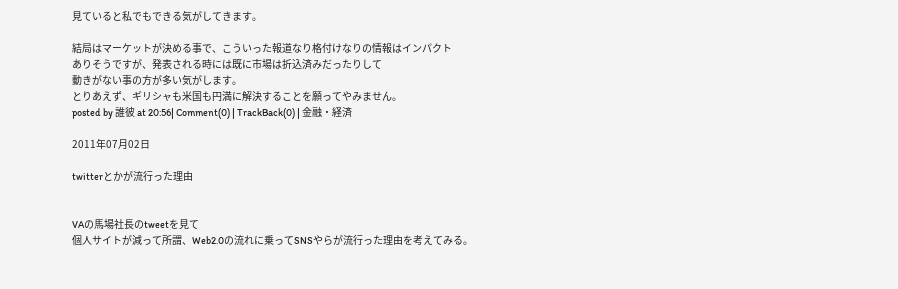見ていると私でもできる気がしてきます。

結局はマーケットが決める事で、こういった報道なり格付けなりの情報はインパクト
ありそうですが、発表される時には既に市場は折込済みだったりして
動きがない事の方が多い気がします。
とりあえず、ギリシャも米国も円満に解決することを願ってやみません。
posted by 誰彼 at 20:56| Comment(0) | TrackBack(0) | 金融・経済

2011年07月02日

twitterとかが流行った理由


VAの馬場社長のtweetを見て
個人サイトが減って所謂、Web2.0の流れに乗ってSNSやらが流行った理由を考えてみる。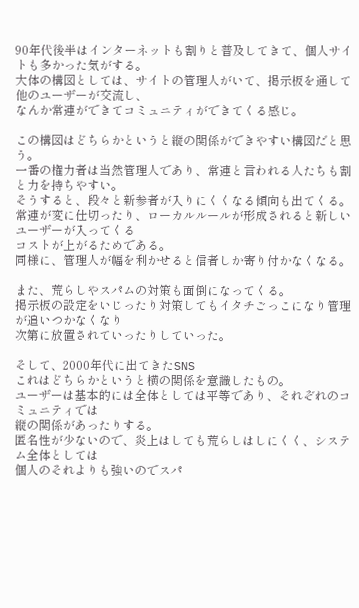90年代後半はインターネットも割りと普及してきて、個人サイトも多かった気がする。
大体の構図としては、サイトの管理人がいて、掲示板を通して他のユーザーが交流し、
なんか常連ができてコミュニティができてくる感じ。

この構図はどちらかというと縦の関係ができやすい構図だと思う。
一番の権力者は当然管理人であり、常連と言われる人たちも割と力を持ちやすい。
そうすると、段々と新参者が入りにくくなる傾向も出てくる。
常連が変に仕切ったり、ローカルルールが形成されると新しいユーザーが入ってくる
コストが上がるためである。
同様に、管理人が幅を利かせると信者しか寄り付かなくなる。

また、荒らしやスパムの対策も面倒になってくる。
掲示板の設定をいじったり対策してもイタチごっこになり管理が追いつかなくなり
次第に放置されていったりしていった。

そして、2000年代に出てきたSNS
これはどちらかというと横の関係を意識したもの。
ユーザーは基本的には全体としては平等であり、それぞれのコミュニティでは
縦の関係があったりする。
匿名性が少ないので、炎上はしても荒らしはしにくく、システム全体としては
個人のそれよりも強いのでスパ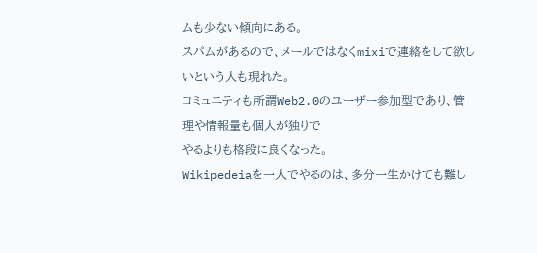ムも少ない傾向にある。
スパムがあるので、メールではなくmixiで連絡をして欲しいという人も現れた。
コミュニティも所謂Web2.0のユーザー参加型であり、管理や情報量も個人が独りで
やるよりも格段に良くなった。
Wikipedeiaを一人でやるのは、多分一生かけても難し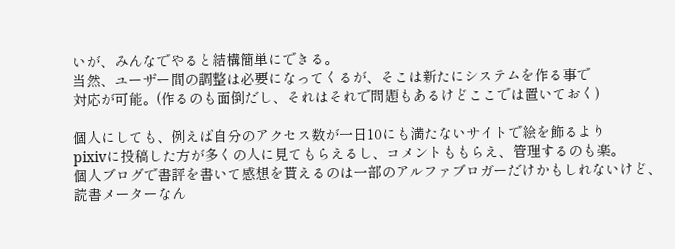いが、みんなでやると結構簡単にできる。
当然、ユーザー間の調整は必要になってくるが、そこは新たにシステムを作る事で
対応が可能。(作るのも面倒だし、それはそれで問題もあるけどここでは置いておく)

個人にしても、例えば自分のアクセス数が一日10にも満たないサイトで絵を飾るより
pixivに投稿した方が多くの人に見てもらえるし、コメントももらえ、管理するのも楽。
個人ブログで書評を書いて感想を貰えるのは一部のアルファブロガーだけかもしれないけど、
読書メーターなん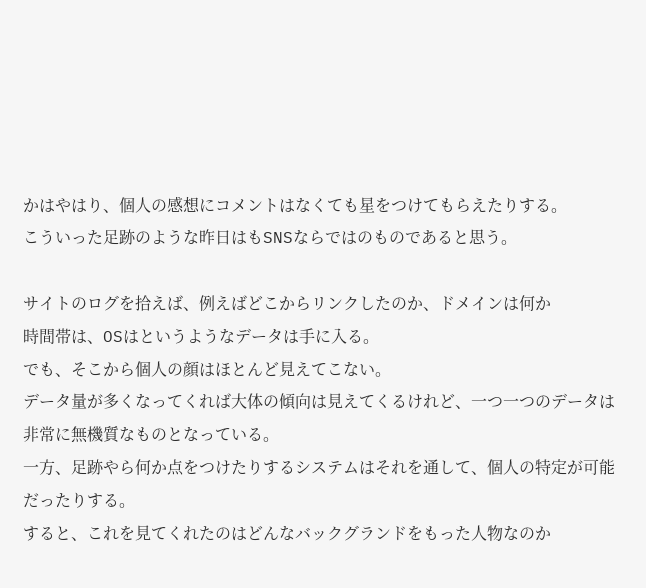かはやはり、個人の感想にコメントはなくても星をつけてもらえたりする。
こういった足跡のような昨日はもSNSならではのものであると思う。

サイトのログを拾えば、例えばどこからリンクしたのか、ドメインは何か
時間帯は、OSはというようなデータは手に入る。
でも、そこから個人の顔はほとんど見えてこない。
データ量が多くなってくれば大体の傾向は見えてくるけれど、一つ一つのデータは
非常に無機質なものとなっている。
一方、足跡やら何か点をつけたりするシステムはそれを通して、個人の特定が可能だったりする。
すると、これを見てくれたのはどんなバックグランドをもった人物なのか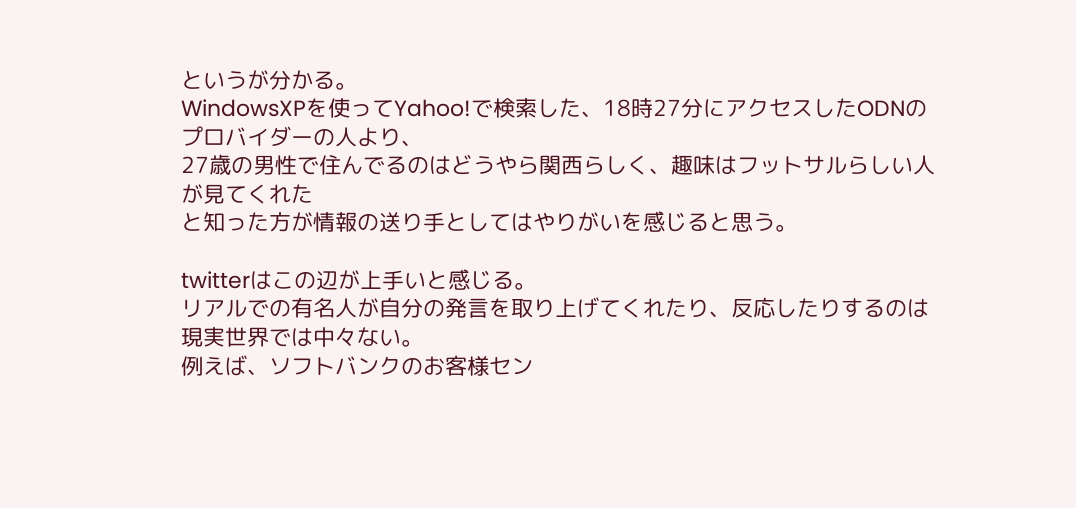というが分かる。
WindowsXPを使ってYahoo!で検索した、18時27分にアクセスしたODNのプロバイダーの人より、
27歳の男性で住んでるのはどうやら関西らしく、趣味はフットサルらしい人が見てくれた
と知った方が情報の送り手としてはやりがいを感じると思う。

twitterはこの辺が上手いと感じる。
リアルでの有名人が自分の発言を取り上げてくれたり、反応したりするのは
現実世界では中々ない。
例えば、ソフトバンクのお客様セン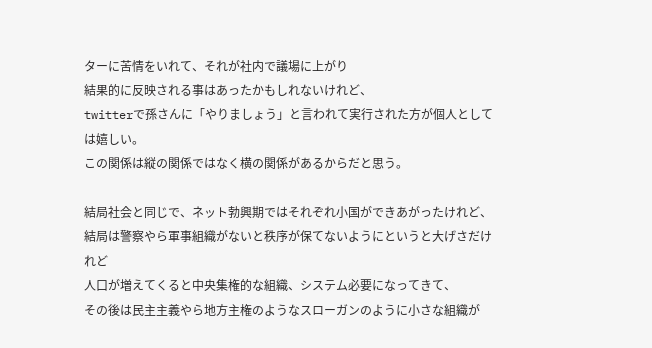ターに苦情をいれて、それが社内で議場に上がり
結果的に反映される事はあったかもしれないけれど、
twitterで孫さんに「やりましょう」と言われて実行された方が個人としては嬉しい。
この関係は縦の関係ではなく横の関係があるからだと思う。

結局社会と同じで、ネット勃興期ではそれぞれ小国ができあがったけれど、
結局は警察やら軍事組織がないと秩序が保てないようにというと大げさだけれど
人口が増えてくると中央集権的な組織、システム必要になってきて、
その後は民主主義やら地方主権のようなスローガンのように小さな組織が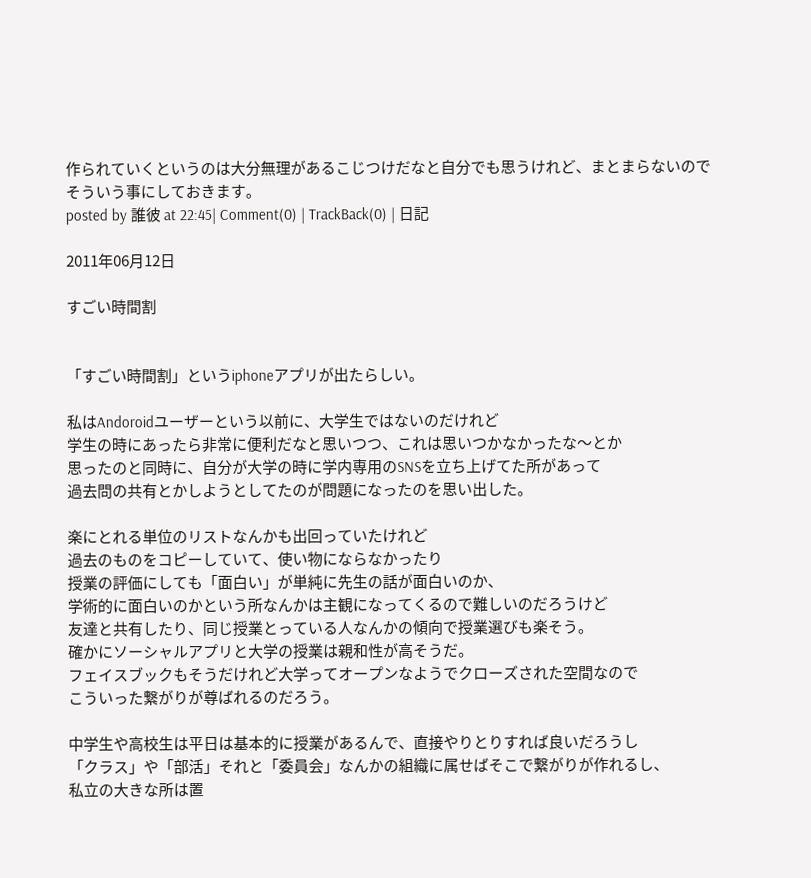作られていくというのは大分無理があるこじつけだなと自分でも思うけれど、まとまらないので
そういう事にしておきます。
posted by 誰彼 at 22:45| Comment(0) | TrackBack(0) | 日記

2011年06月12日

すごい時間割


「すごい時間割」というiphoneアプリが出たらしい。

私はAndoroidユーザーという以前に、大学生ではないのだけれど
学生の時にあったら非常に便利だなと思いつつ、これは思いつかなかったな〜とか
思ったのと同時に、自分が大学の時に学内専用のSNSを立ち上げてた所があって
過去問の共有とかしようとしてたのが問題になったのを思い出した。

楽にとれる単位のリストなんかも出回っていたけれど
過去のものをコピーしていて、使い物にならなかったり
授業の評価にしても「面白い」が単純に先生の話が面白いのか、
学術的に面白いのかという所なんかは主観になってくるので難しいのだろうけど
友達と共有したり、同じ授業とっている人なんかの傾向で授業選びも楽そう。
確かにソーシャルアプリと大学の授業は親和性が高そうだ。
フェイスブックもそうだけれど大学ってオープンなようでクローズされた空間なので
こういった繋がりが尊ばれるのだろう。

中学生や高校生は平日は基本的に授業があるんで、直接やりとりすれば良いだろうし
「クラス」や「部活」それと「委員会」なんかの組織に属せばそこで繋がりが作れるし、
私立の大きな所は置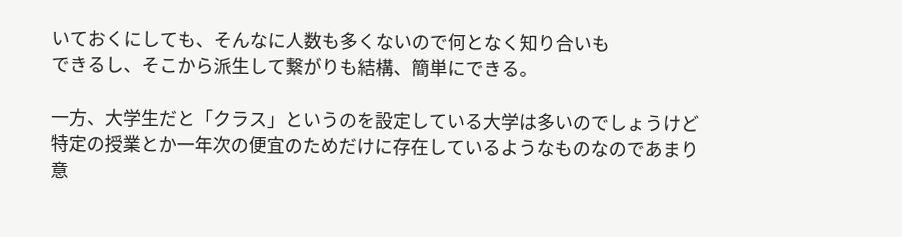いておくにしても、そんなに人数も多くないので何となく知り合いも
できるし、そこから派生して繋がりも結構、簡単にできる。

一方、大学生だと「クラス」というのを設定している大学は多いのでしょうけど
特定の授業とか一年次の便宜のためだけに存在しているようなものなのであまり意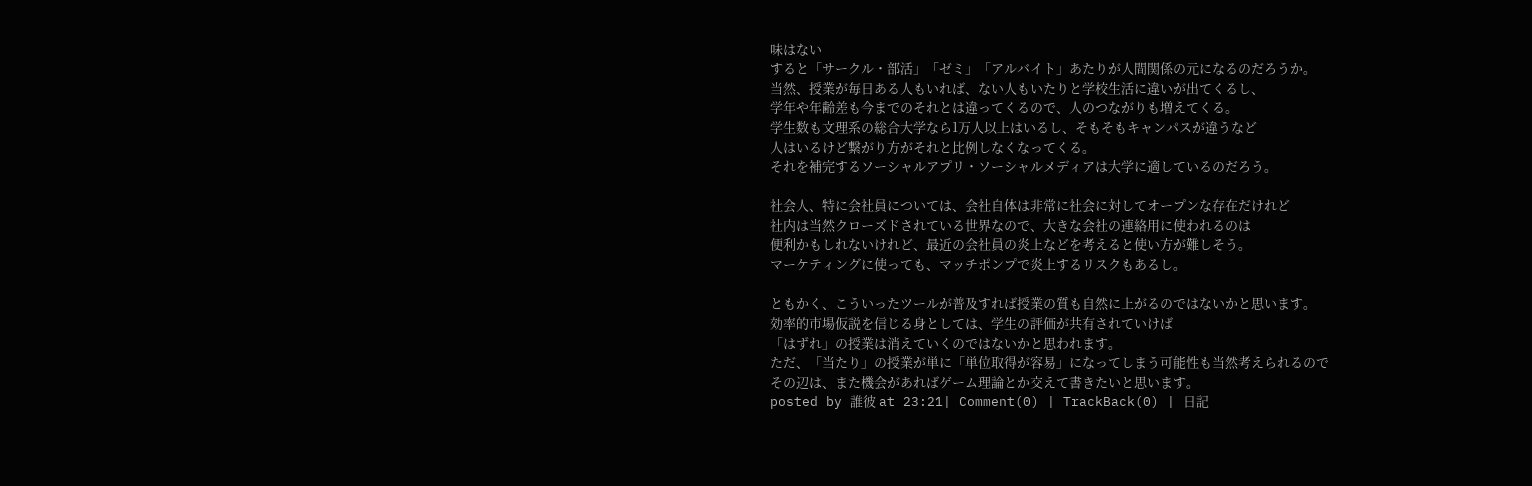味はない
すると「サークル・部活」「ゼミ」「アルバイト」あたりが人間関係の元になるのだろうか。
当然、授業が毎日ある人もいれば、ない人もいたりと学校生活に違いが出てくるし、
学年や年齢差も今までのそれとは違ってくるので、人のつながりも増えてくる。
学生数も文理系の総合大学なら1万人以上はいるし、そもそもキャンパスが違うなど
人はいるけど繋がり方がそれと比例しなくなってくる。
それを補完するソーシャルアプリ・ソーシャルメディアは大学に適しているのだろう。

社会人、特に会社員については、会社自体は非常に社会に対してオープンな存在だけれど
社内は当然クローズドされている世界なので、大きな会社の連絡用に使われるのは
便利かもしれないけれど、最近の会社員の炎上などを考えると使い方が難しそう。
マーケティングに使っても、マッチポンプで炎上するリスクもあるし。

ともかく、こういったツールが普及すれば授業の質も自然に上がるのではないかと思います。
効率的市場仮説を信じる身としては、学生の評価が共有されていけば
「はずれ」の授業は消えていくのではないかと思われます。
ただ、「当たり」の授業が単に「単位取得が容易」になってしまう可能性も当然考えられるので
その辺は、また機会があればゲーム理論とか交えて書きたいと思います。
posted by 誰彼 at 23:21| Comment(0) | TrackBack(0) | 日記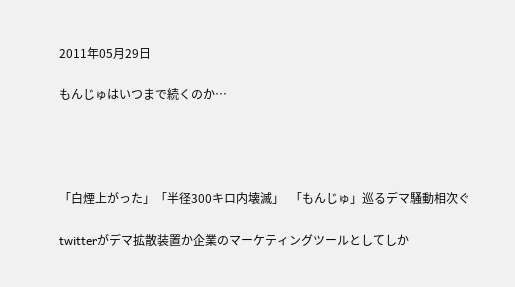2011年05月29日

もんじゅはいつまで続くのか…




「白煙上がった」「半径300キロ内壊滅」  「もんじゅ」巡るデマ騒動相次ぐ

twitterがデマ拡散装置か企業のマーケティングツールとしてしか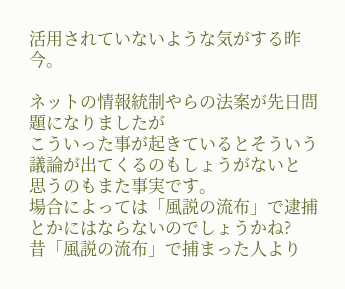活用されていないような気がする昨今。

ネットの情報統制やらの法案が先日問題になりましたが
こういった事が起きているとそういう議論が出てくるのもしょうがないと
思うのもまた事実です。
場合によっては「風説の流布」で逮捕とかにはならないのでしょうかね?
昔「風説の流布」で捕まった人より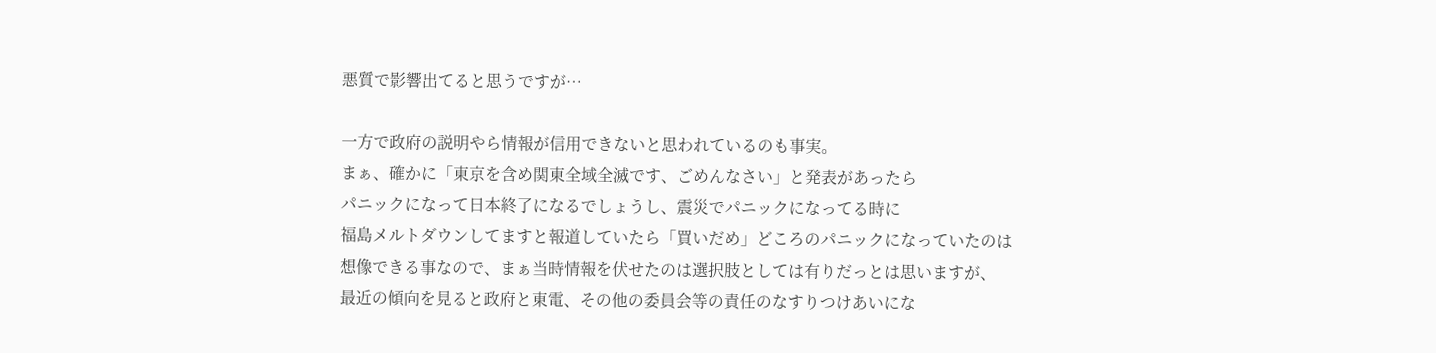悪質で影響出てると思うですが…

一方で政府の説明やら情報が信用できないと思われているのも事実。
まぁ、確かに「東京を含め関東全域全滅です、ごめんなさい」と発表があったら
パニックになって日本終了になるでしょうし、震災でパニックになってる時に
福島メルトダウンしてますと報道していたら「買いだめ」どころのパニックになっていたのは
想像できる事なので、まぁ当時情報を伏せたのは選択肢としては有りだっとは思いますが、
最近の傾向を見ると政府と東電、その他の委員会等の責任のなすりつけあいにな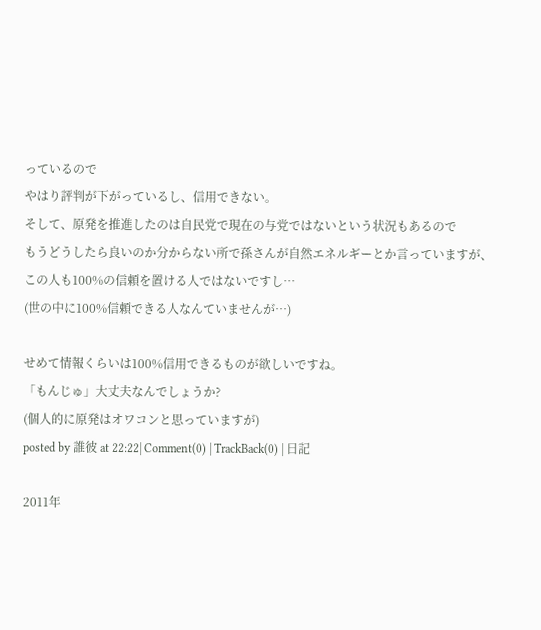っているので
やはり評判が下がっているし、信用できない。
そして、原発を推進したのは自民党で現在の与党ではないという状況もあるので
もうどうしたら良いのか分からない所で孫さんが自然エネルギーとか言っていますが、
この人も100%の信頼を置ける人ではないですし…
(世の中に100%信頼できる人なんていませんが…)

せめて情報くらいは100%信用できるものが欲しいですね。
「もんじゅ」大丈夫なんでしょうか?
(個人的に原発はオワコンと思っていますが)
posted by 誰彼 at 22:22| Comment(0) | TrackBack(0) | 日記

2011年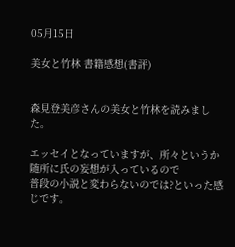05月15日

美女と竹林 書籍感想(書評)


森見登美彦さんの美女と竹林を読みました。

エッセイとなっていますが、所々というか随所に氏の妄想が入っているので
普段の小説と変わらないのでは?といった感じです。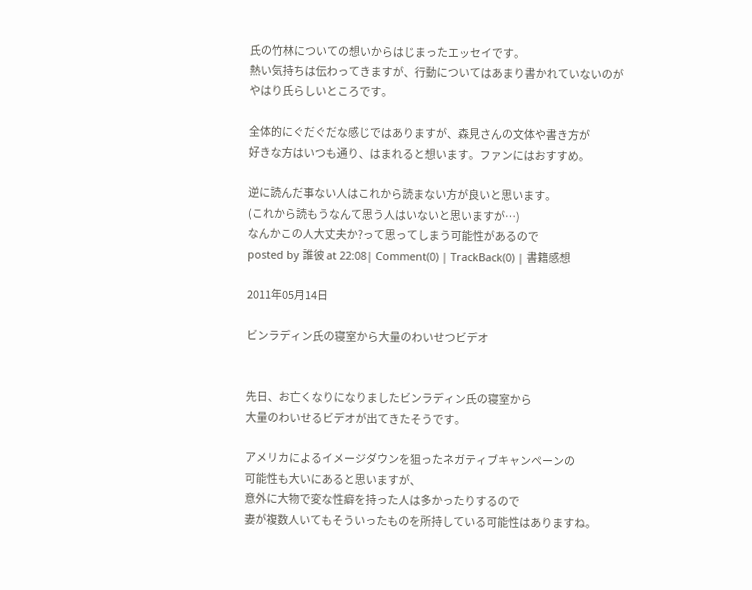氏の竹林についての想いからはじまったエッセイです。
熱い気持ちは伝わってきますが、行動についてはあまり書かれていないのが
やはり氏らしいところです。

全体的にぐだぐだな感じではありますが、森見さんの文体や書き方が
好きな方はいつも通り、はまれると想います。ファンにはおすすめ。

逆に読んだ事ない人はこれから読まない方が良いと思います。
(これから読もうなんて思う人はいないと思いますが…)
なんかこの人大丈夫か?って思ってしまう可能性があるので
posted by 誰彼 at 22:08| Comment(0) | TrackBack(0) | 書籍感想

2011年05月14日

ビンラディン氏の寝室から大量のわいせつビデオ


先日、お亡くなりになりましたビンラディン氏の寝室から
大量のわいせるビデオが出てきたそうです。

アメリカによるイメージダウンを狙ったネガティブキャンペーンの
可能性も大いにあると思いますが、
意外に大物で変な性癖を持った人は多かったりするので
妻が複数人いてもそういったものを所持している可能性はありますね。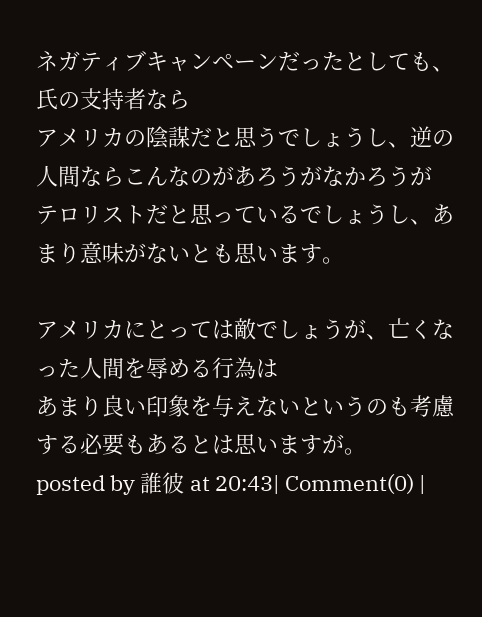ネガティブキャンペーンだったとしても、氏の支持者なら
アメリカの陰謀だと思うでしょうし、逆の人間ならこんなのがあろうがなかろうが
テロリストだと思っているでしょうし、あまり意味がないとも思います。

アメリカにとっては敵でしょうが、亡くなった人間を辱める行為は
あまり良い印象を与えないというのも考慮する必要もあるとは思いますが。
posted by 誰彼 at 20:43| Comment(0) |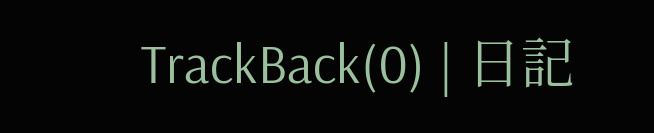TrackBack(0) | 日記